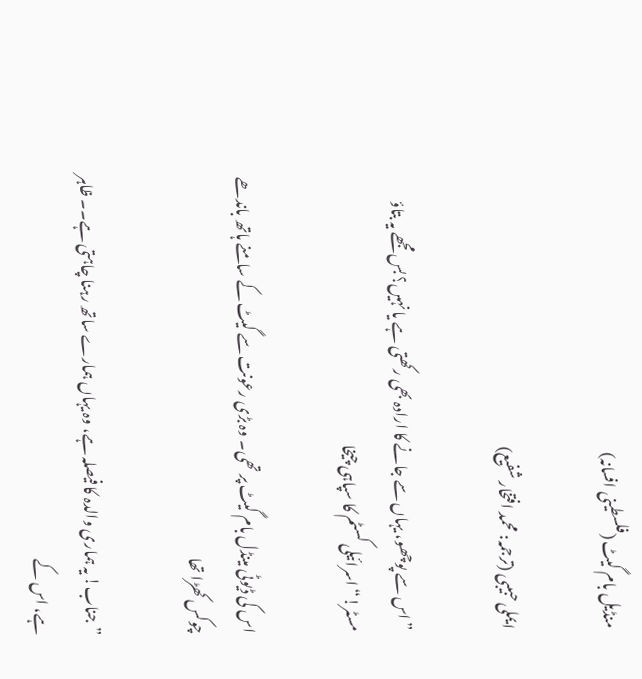منڈیل بام گیٹ (فلسطینی افسانہ)

ایملی حبیبی (ترجمہ: محمد افتخار شفیع)

”اس سے پوچھو، یہاں سے جانے کا ارادہ بھی رکھتی ہے یا نہیں؟ بس مجھے یہ بتاؤ مسٹر!“ اسرائیلی کسٹم کا سپاہی چیخا

اس کی ڈیوٹی مینڈل بام گیٹ پر تھی۔ وہ بڑی رعونت سے گیٹ کے سامنے ہاتھ باندھے چوکس کھڑا تھا

”جناب! یہ ہماری والدہ کا فیصلہ ہے، وہ یہاں ہمارے ساتھ رہنا چاہتی ہے۔۔ ظاہر ہے، اس کے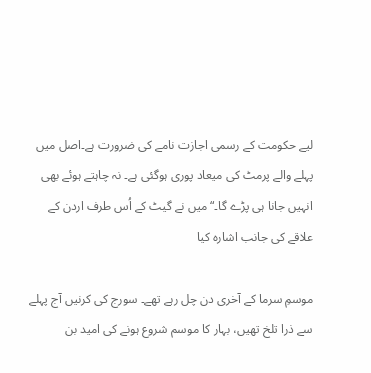لیے حکومت کے رسمی اجازت نامے کی ضرورت ہے۔اصل میں پہلے والے پرمٹ کی میعاد پوری ہوگئی ہے۔ نہ چاہتے ہوئے بھی انہیں جانا ہی پڑے گا۔“ میں نے گیٹ کے اُس طرف اردن کے علاقے کی جانب اشارہ کیا

موسمِ سرما کے آخری دن چل رہے تھے۔ سورج کی کرنیں آج پہلے سے ذرا تلخ تھیں، بہار کا موسم شروع ہونے کی امید بن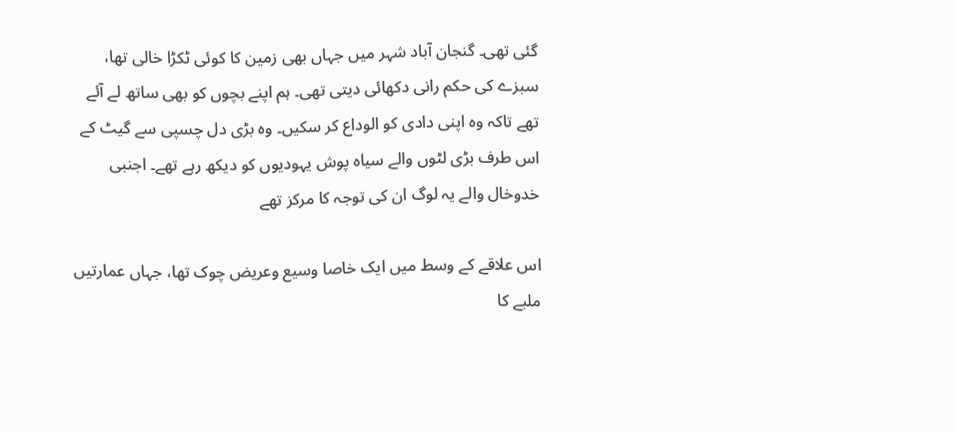گئی تھی۔ گنجان آباد شہر میں جہاں بھی زمین کا کوئی ٹکڑا خالی تھا، سبزے کی حکم رانی دکھائی دیتی تھی۔ ہم اپنے بچوں کو بھی ساتھ لے آئے تھے تاکہ وہ اپنی دادی کو الوداع کر سکیں۔ وہ بڑی دل چسپی سے گیٹ کے اس طرف بڑی لٹوں والے سیاہ پوش یہودیوں کو دیکھ رہے تھے۔ اجنبی خدوخال والے یہ لوگ ان کی توجہ کا مرکز تھے

اس علاقے کے وسط میں ایک خاصا وسیع وعریض چوک تھا، جہاں عمارتیں ملبے کا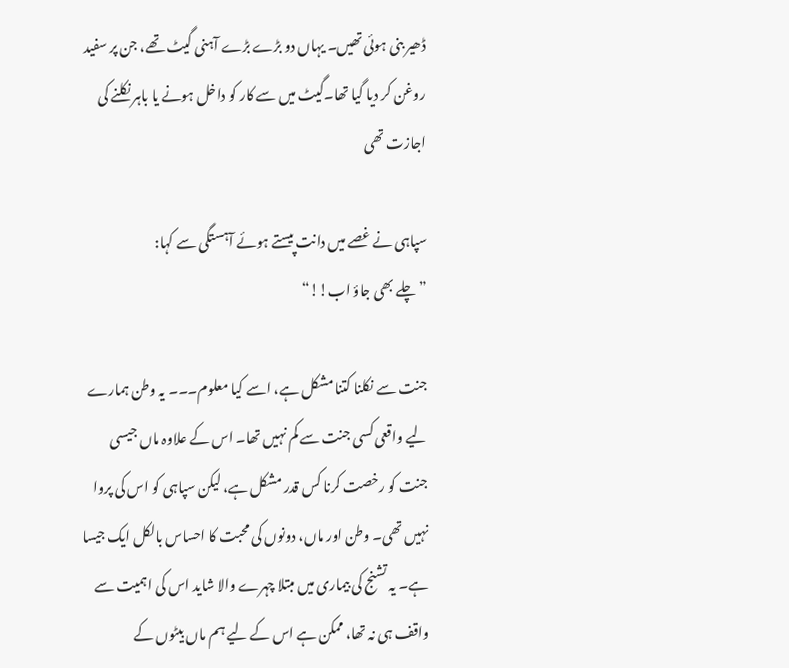ڈھیر بنی ہوئی تھیں۔ یہاں دو بڑے بڑے آہنی گیٹ تھے، جن پر سفید روغن کر دیا گیا تھا۔گیٹ میں سے کار کو داخل ہونے یا باہر نکلنے کی اجازت تھی

سپاہی نے غصے میں دانت پیستے ہوئے آہستگی سے کہا:
”چلے بھی جاؤ اب!!“

جنت سے نکلنا کتنا مشکل ہے، اسے کیا معلوم۔۔۔ یہ وطن ہمارے لیے واقعی کسی جنت سے کم نہیں تھا۔ اس کے علاوہ ماں جیسی جنت کو رخصت کرنا کس قدر مشکل ہے، لیکن سپاہی کو اس کی پروا نہیں تھی۔ وطن اور ماں، دونوں کی محبت کا احساس بالکل ایک جیسا ہے۔ یہ تشنج کی بیماری میں مبتلا چہرے والا شاید اس کی اہمیت سے واقف ہی نہ تھا، ممکن ہے اس کے لیے ہم ماں بیٹوں کے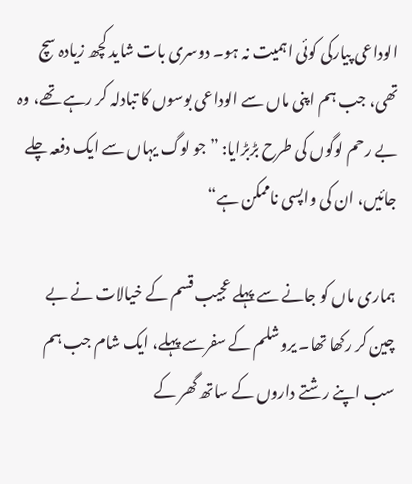الوداعی پیارکی کوئی اہمیت نہ ہو۔ دوسری بات شاید کچھ زیادہ سچ تھی، جب ہم اپنی ماں سے الوداعی بوسوں کا تبادلہ کر رہے تھے، وہ بے رحم لوگوں کی طرح بڑبڑایا: ”جو لوگ یہاں سے ایک دفعہ چلے جائیں، ان کی واپسی ناممکن ہے“

ہماری ماں کو جانے سے پہلے عجیب قسم کے خیالات نے بے چین کر رکھا تھا۔ یروشلم کے سفرسے پہلے، ایک شام جب ہم سب اپنے رشتے داروں کے ساتھ گھر کے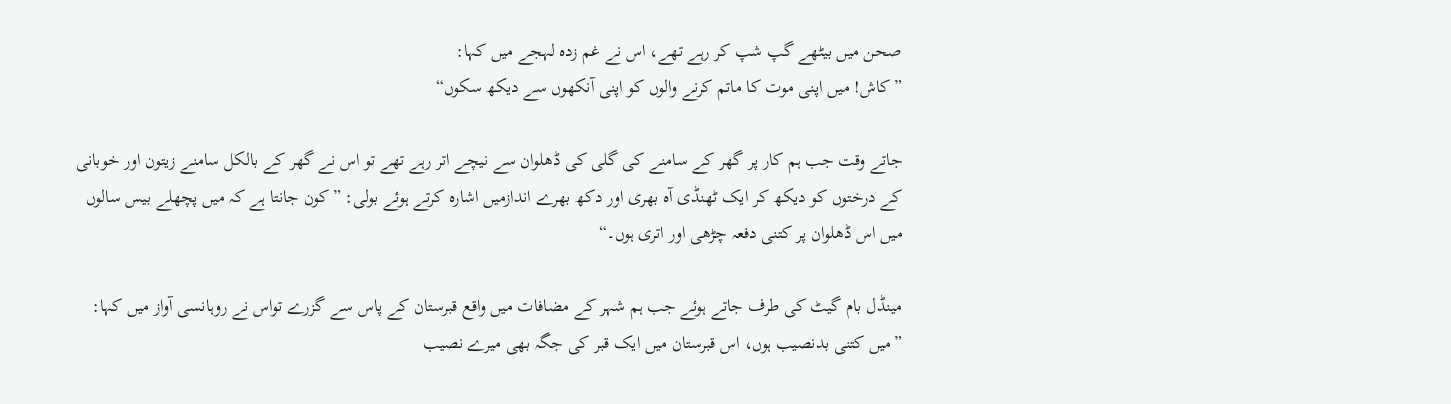صحن میں بیٹھے گپ شپ کر رہے تھے، اس نے غم زدہ لہجے میں کہا:
”کاش! میں اپنی موت کا ماتم کرنے والوں کو اپنی آنکھوں سے دیکھ سکوں“

جاتے وقت جب ہم کار پر گھر کے سامنے کی گلی کی ڈھلوان سے نیچے اتر رہے تھے تو اس نے گھر کے بالکل سامنے زیتون اور خوبانی کے درختوں کو دیکھ کر ایک ٹھنڈی آہ بھری اور دکھ بھرے اندازمیں اشارہ کرتے ہوئے بولی: ”کون جانتا ہے کہ میں پچھلے بیس سالوں میں اس ڈھلوان پر کتنی دفعہ چڑھی اور اتری ہوں۔“

مینڈل بام گیٹ کی طرف جاتے ہوئے جب ہم شہر کے مضافات میں واقع قبرستان کے پاس سے گزرے تواس نے روہانسی آواز میں کہا: ”میں کتنی بدنصیب ہوں، اس قبرستان میں ایک قبر کی جگہ بھی میرے نصیب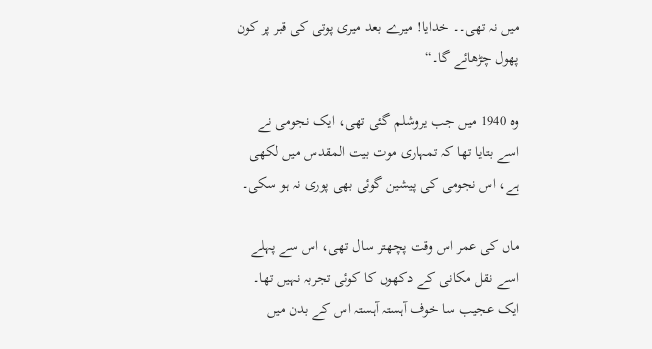میں نہ تھی۔۔ خدایا! میرے بعد میری پوتی کی قبر پر کون پھول چڑھائے گا۔“

وہ 1940 میں جب یروشلم گئی تھی، ایک نجومی نے اسے بتایا تھا کہ تمہاری موت بیت المقدس میں لکھی ہے، اس نجومی کی پیشین گوئی بھی پوری نہ ہو سکی۔

ماں کی عمر اس وقت پچھتر سال تھی، اس سے پہلے اسے نقل مکانی کے دکھوں کا کوئی تجربہ نہیں تھا۔ ایک عجیب سا خوف آہستہ آہستہ اس کے بدن میں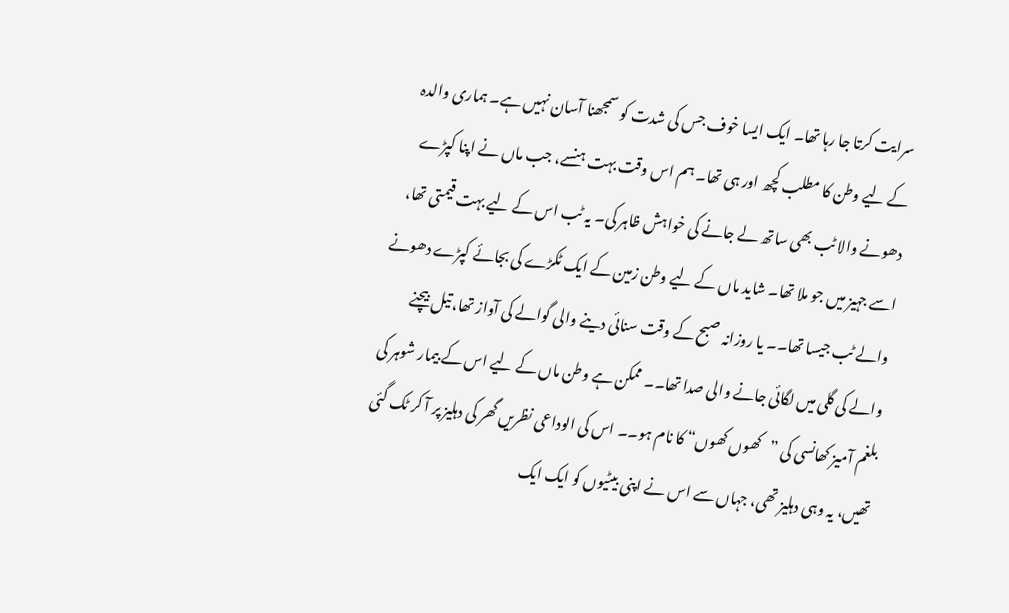سرایت کرتا جا رہا تھا۔ ایک ایسا خوف جس کی شدت کو سمجھنا آسان نہیں ہے۔ ہماری والدہ کے لیے وطن کا مطلب کچھ اور ہی تھا۔ ہم اس وقت بہت ہنسے، جب ماں نے اپنا کپڑے دھونے والا ٹب بھی ساتھ لے جانے کی خواہش ظاہر کی۔ یہ ٹب اس کے لیے بہت قیمتی تھا، اسے جہیز میں جو ملا تھا۔ شاید ماں کے لیے وطن زمین کے ایک ٹکڑے کی بجائے کپڑے دھونے والے ٹب جیسا تھا۔۔ یا روزانہ صبح کے وقت سنائی دینے والی گوالے کی آواز تھا، تیل بیچنے والے کی گلی میں لگائی جانے والی صدا تھا۔۔ ممکن ہے وطن ماں کے لیے اس کے بیمار شوہر کی بلغم آمیز کھانسی کی ”کھوں کھوں“ کا نام ہو۔۔ اس کی الوداعی نظریں گھر کی دہلیز پر آ کر ٹک گئی تھیں، یہ وہی دہلیز تھی، جہاں سے اس نے اپنی بیٹیوں کو ایک ایک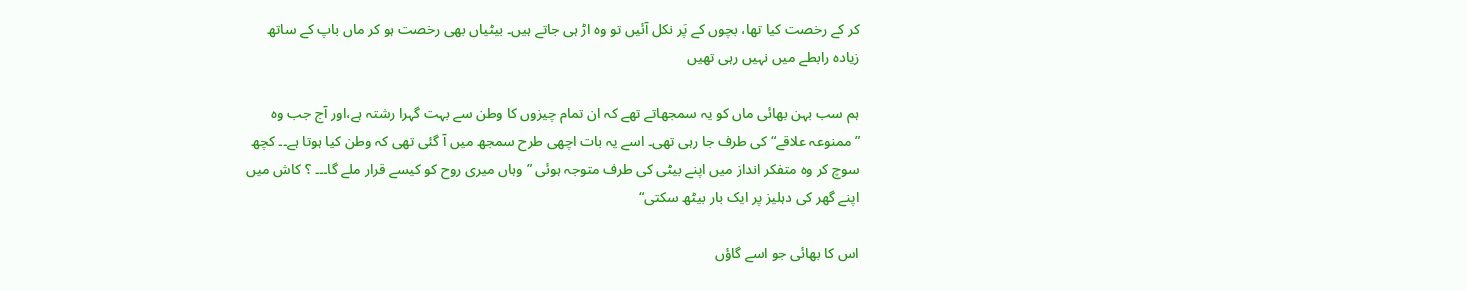کر کے رخصت کیا تھا، بچوں کے پَر نکل آئیں تو وہ اڑ ہی جاتے ہیں۔ بیٹیاں بھی رخصت ہو کر ماں باپ کے ساتھ زیادہ رابطے میں نہیں رہی تھیں

ہم سب بہن بھائی ماں کو یہ سمجھاتے تھے کہ ان تمام چیزوں کا وطن سے بہت گہرا رشتہ ہے،اور آج جب وہ ”ممنوعہ علاقے“ کی طرف جا رہی تھی۔ اسے یہ بات اچھی طرح سمجھ میں آ گئی تھی کہ وطن کیا ہوتا ہے۔۔ کچھ سوچ کر وہ متفکر انداز میں اپنے بیٹی کی طرف متوجہ ہوئی ”وہاں میری روح کو کیسے قرار ملے گا۔۔۔ ؟ کاش میں اپنے گھر کی دہلیز پر ایک بار بیٹھ سکتی“

اس کا بھائی جو اسے گاؤں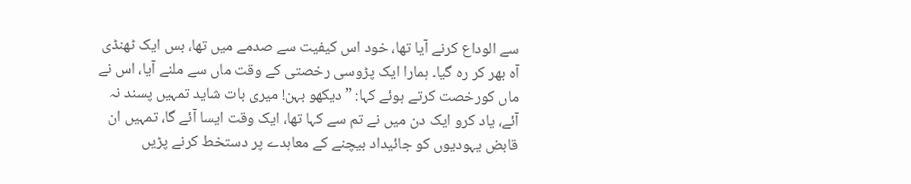سے الوداع کرنے آیا تھا، خود اس کیفیت سے صدمے میں تھا، بس ایک ٹھنڈی آہ بھر کر رہ گیا۔ ہمارا ایک پڑوسی رخصتی کے وقت ماں سے ملنے آیا، اس نے ماں کورخصت کرتے ہوئے کہا: ”دیکھو بہن! میری بات شاید تمہیں پسند نہ آئے، یاد کرو ایک دن میں نے تم سے کہا تھا، ایک وقت ایسا آئے گا، تمہیں ان قابض یہودیوں کو جائیداد بیچنے کے معاہدے پر دستخط کرنے پڑیں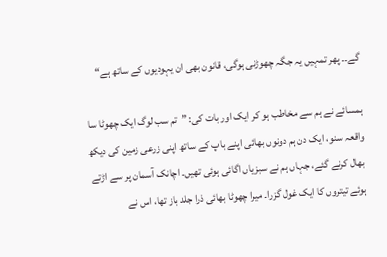گے۔۔ پھر تمہیں یہ جگہ چھوڑنی ہوگی، قانون بھی ان یہودیوں کے ساتھ ہے“

ہمسائے نے ہم سے مخاطب ہو کر ایک اور بات کی: ”تم سب لوگ ایک چھوٹا سا واقعہ سنو، ایک دن ہم دونوں بھائی اپنے باپ کے ساتھ اپنی زرعی زمین کی دیکھ بھال کرنے گئے، جہاں ہم نے سبزیاں اگائی ہوئی تھیں۔ اچانک آسمان پر سے اڑتے ہوئے تیتروں کا ایک غول گزرا۔ میرا چھوٹا بھائی ذرا جلد باز تھا، اس نے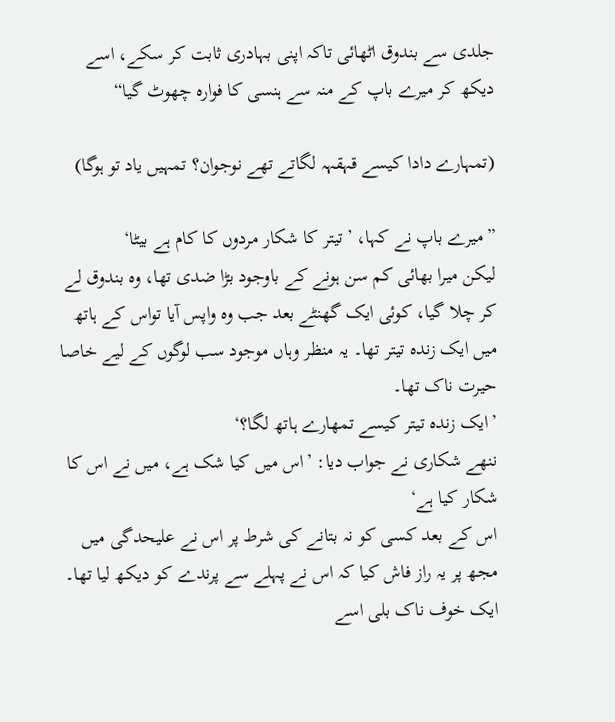جلدی سے بندوق اٹھائی تاکہ اپنی بہادری ثابت کر سکے، اسے دیکھ کر میرے باپ کے منہ سے ہنسی کا فوارہ چھوٹ گیا“

(تمہارے دادا کیسے قہقہہ لگاتے تھے نوجوان؟ تمہیں یاد تو ہوگا)

”میرے باپ نے کہا، ’تیتر کا شکار مردوں کا کام ہے بیٹا‘
لیکن میرا بھائی کم سن ہونے کے باوجود بڑا ضدی تھا، وہ بندوق لے کر چلا گیا، کوئی ایک گھنٹے بعد جب وہ واپس آیا تواس کے ہاتھ میں ایک زندہ تیتر تھا۔ یہ منظر وہاں موجود سب لوگوں کے لیے خاصا حیرت ناک تھا۔
’ایک زندہ تیتر کیسے تمھارے ہاتھ لگا؟‘
ننھے شکاری نے جواب دیا: ’اس میں کیا شک ہے، میں نے اس کا شکار کیا ہے‘
اس کے بعد کسی کو نہ بتانے کی شرط پر اس نے علیحدگی میں مجھ پر یہ راز فاش کیا کہ اس نے پہلے سے پرندے کو دیکھ لیا تھا۔ ایک خوف ناک بلی اسے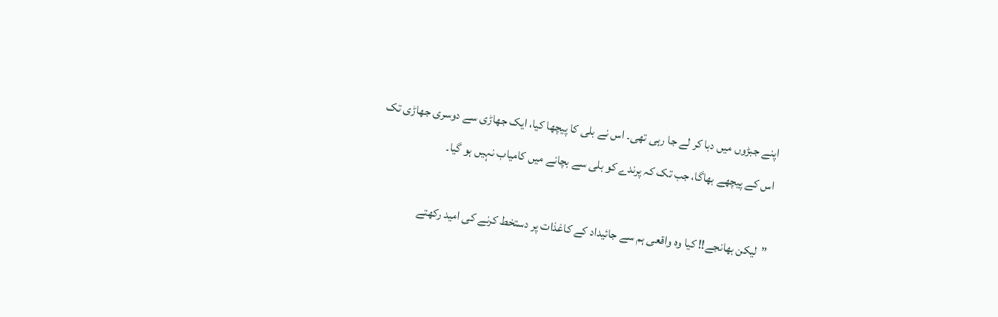اپنے جبڑوں میں دبا کر لے جا رہی تھی۔ اس نے بلی کا پیچھا کیا، ایک جھاڑی سے دوسری جھاڑی تک اس کے پیچھے بھاگا، جب تک کہ پرندے کو بلی سے بچانے میں کامیاب نہیں ہو گیا۔

”لیکن بھانجے!! کیا وہ واقعی ہم سے جائیداد کے کاغذات پر دستخط کرنے کی امید رکھتے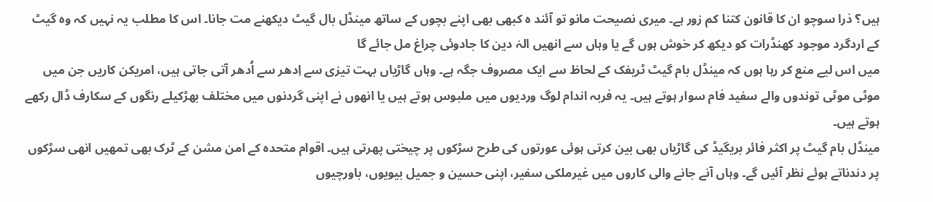ہیں؟ ذرا سوچو ان کا قانون کتنا کم زور ہے۔ میری نصیحت مانو تو آئند ہ کبھی بھی اپنے بچوں کے ساتھ مینڈل بال گیٹ دیکھنے مت جانا۔ اس کا مطلب یہ نہیں کہ وہ گیٹ کے اردگرد موجود کھنڈرات کو دیکھ کر خوش ہوں گے یا وہاں سے انھیں الہٰ دین کا جادوئی چراغ مل جائے گا
میں اس لیے منع کر رہا ہوں کہ مینڈل بام گیٹ ٹریفک کے لحاظ سے ایک مصروف جگہ ہے۔ وہاں گاڑیاں بہت تیزی سے اِدھر سے اُدھر آتی جاتی ہیں، امریکن کاریں جن میں موٹی موٹی توندوں والے سفید فام سوار ہوتے ہیں۔ یہ فربہ اندام لوگ وردیوں میں ملبوس ہوتے ہیں یا انھوں نے اپنی گردنوں میں مختلف بھڑکیلے رنگوں کے سکارف ڈال رکھے ہوتے ہیں۔
مینڈل بام گیٹ پر اکثر فائر بریگیڈ کی گاڑیاں بھی بین کرتی ہوئی عورتوں کی طرح سڑکوں پر چیختی پھرتی ہیں۔ اقوام متحدہ کے امن مشن کے ٹرک بھی تمھیں انھی سڑکوں پر دندناتے ہوئے نظر آئیں گے۔ وہاں آنے جانے والی کاروں میں غیرملکی سفیر، اپنی حسین و جمیل بیویوں، باورچیوں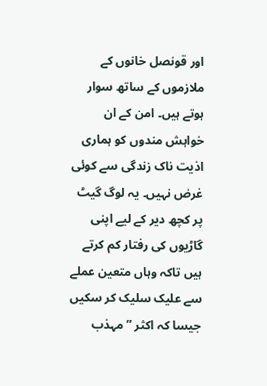اور قونصل خانوں کے ملازموں کے ساتھ سوار ہوتے ہیں۔ امن کے ان خواہش مندوں کو ہماری اذیت ناک زندگی سے کوئی غرض نہیں۔ یہ لوگ گیٹ پر کچھ دیر کے لیے اپنی گاڑیوں کی رفتار کم کرتے ہیں تاکہ وہاں متعین عملے سے علیک سلیک کر سکیں جیسا کہ اکثر ”مہذب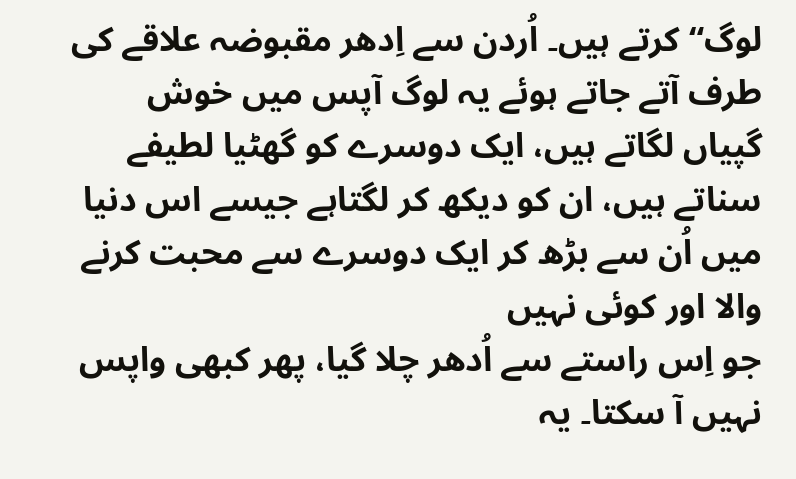لوگ“ کرتے ہیں۔ اُردن سے اِدھر مقبوضہ علاقے کی طرف آتے جاتے ہوئے یہ لوگ آپس میں خوش گپیاں لگاتے ہیں، ایک دوسرے کو گھٹیا لطیفے سناتے ہیں، ان کو دیکھ کر لگتاہے جیسے اس دنیا میں اُن سے بڑھ کر ایک دوسرے سے محبت کرنے والا اور کوئی نہیں
جو اِس راستے سے اُدھر چلا گیا، پھر کبھی واپس نہیں آ سکتا۔ یہ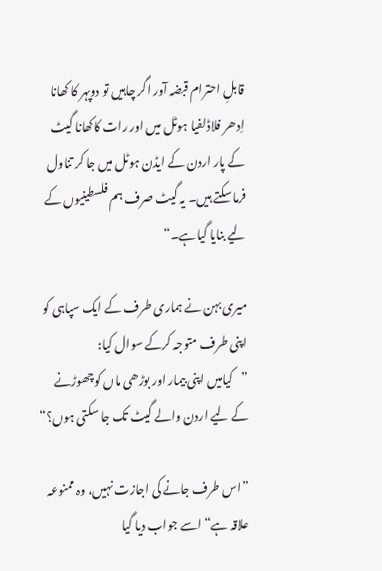قابلِ احترام قبضہ آور اگر چاہیں تو دوپہر کا کھانا اِدھر فلاڈلفیا ہوٹل میں اور رات کاکھانا گیٹ کے پار اردن کے ایڈن ہوٹل میں جا کر تناول فرما سکتے ہیں۔ یہ گیٹ صرف ہم فلسطینیوں کے لیے بنایا گیاہے۔“

میری بہن نے ہماری طرف کے ایک سپاہی کو اپنی طرف متوجہ کرکے سوال کیا:
”کیامیں اپنی بیمار اور بوڑھی ماں کوچھوڑنے کے لیے اردن والے گیٹ تک جا سکتی ہوں؟“

”اس طرف جانے کی اجازت نہیں، وہ ممنوعہ علاقہ ہے“ اسے جواب دیا گیا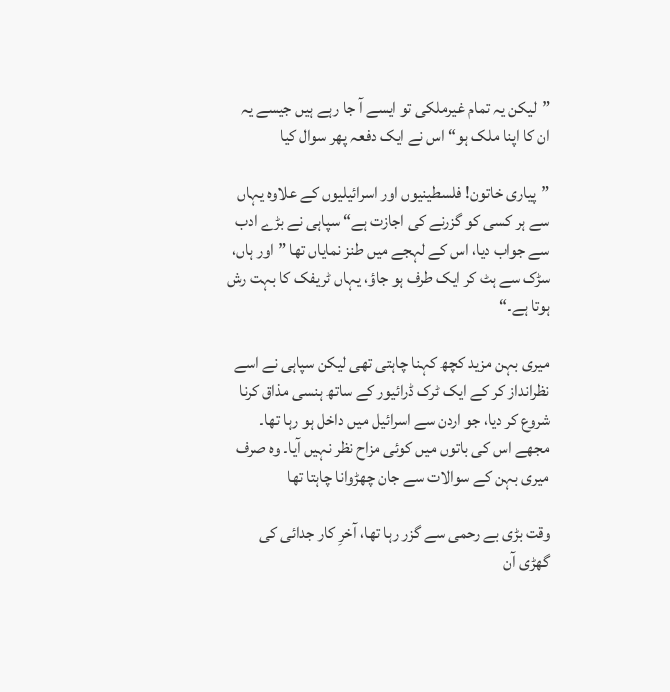”لیکن یہ تمام غیرملکی تو ایسے آ جا رہے ہیں جیسے یہ ان کا اپنا ملک ہو“ اس نے ایک دفعہ پھر سوال کیا

”پیاری خاتون! فلسطینیوں اور اسرائیلیوں کے علاوہ یہاں سے ہر کسی کو گزرنے کی اجازت ہے“ سپاہی نے بڑے ادب سے جواب دیا، اس کے لہجے میں طنز نمایاں تھا ”اور ہاں، سڑک سے ہٹ کر ایک طرف ہو جاؤ، یہاں ٹریفک کا بہت رش ہوتا ہے۔“

میری بہن مزید کچھ کہنا چاہتی تھی لیکن سپاہی نے اسے نظرانداز کر کے ایک ٹرک ڈرائیور کے ساتھ ہنسی مذاق کرنا شروع کر دیا، جو اردن سے اسرائیل میں داخل ہو رہا تھا۔ مجھے اس کی باتوں میں کوئی مزاح نظر نہیں آیا۔ وہ صرف میری بہن کے سوالات سے جان چھڑوانا چاہتا تھا

وقت بڑی بے رحمی سے گزر رہا تھا، آخرِ کار جدائی کی گھڑی آن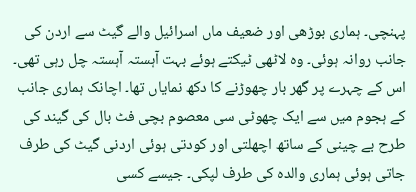پہنچی۔ ہماری بوڑھی اور ضعیف ماں اسرائیل والے گیٹ سے اردن کی جانب روانہ ہوئی۔ وہ لاٹھی ٹیکتے ہوئے بہت آہستہ آہستہ چل رہی تھی۔ اس کے چہرے پر گھر بار چھوڑنے کا دکھ نمایاں تھا۔ اچانک ہماری جانب کے ہجوم میں سے ایک چھوٹی سی معصوم بچی فٹ بال کی گیند کی طرح بے چینی کے ساتھ اچھلتی اور کودتی ہوئی اردنی گیٹ کی طرف جاتی ہوئی ہماری والدہ کی طرف لپکی۔ جیسے کسی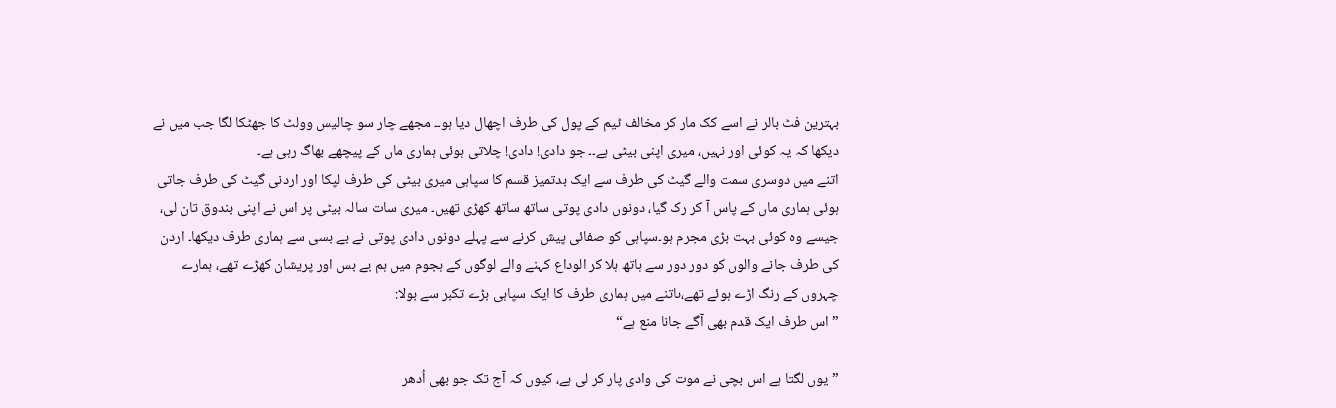بہترین فٹ بالر نے اسے کک مار کر مخالف ٹیم کے پول کی طرف اچھال دیا ہو۔۔ مجھے چار سو چالیس وولٹ کا جھٹکا لگا جب میں نے دیکھا کہ یہ کوئی اور نہیں، میری اپنی بیٹی ہے۔۔ جو دادی! دادی! چلاتی ہوئی ہماری ماں کے پیچھے بھاگ رہی ہے۔
اتنے میں دوسری سمت والے گیٹ کی طرف سے ایک بدتمیز قسم کا سپاہی میری بیٹی کی طرف لپکا اور اردنی گیٹ کی طرف جاتی ہوئی ہماری ماں کے پاس آ کر رک گیا، دونوں دادی پوتی ساتھ ساتھ کھڑی تھیں۔ میری سات سالہ بیٹی پر اس نے اپنی بندوق تان لی، جیسے وہ کوئی بہت بڑی مجرم ہو۔سپاہی کو صفائی پیش کرنے سے پہلے دونوں دادی پوتی نے بے بسی سے ہماری طرف دیکھا۔ اردن کی طرف جانے والوں کو دور دور سے ہاتھ ہلا کر الوداع کہنے والے لوگوں کے ہجوم میں ہم بے بس اور پریشان کھڑے تھے، ہمارے چہروں کے رنگ اڑے ہوئے تھے،ںاتنے میں ہماری طرف کا ایک سپاہی بڑے تکبر سے بولا:
”اس طرف ایک قدم بھی آگے جانا منع ہے“

”یوں لگتا ہے اس بچی نے موت کی وادی پار کر لی ہے، کیوں کہ آج تک جو بھی اُدھر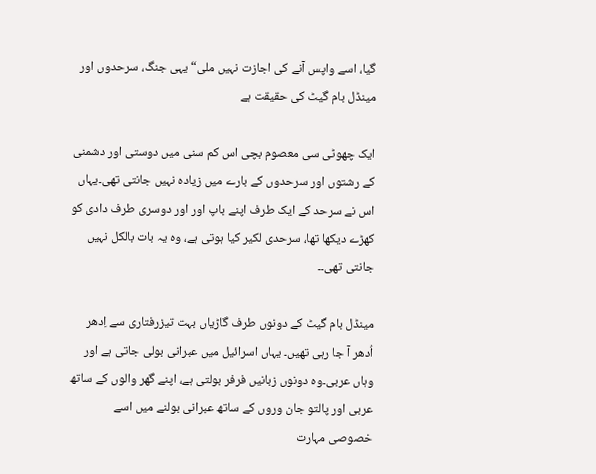گیا، اسے واپس آنے کی اجازت نہیں ملی“ یہی جنگ، سرحدوں اور مینڈل بام گیٹ کی حقیقت ہے

ایک چھوٹی سی معصوم بچی اس کم سنی میں دوستی اور دشمنی کے رشتوں اور سرحدوں کے بارے میں زیادہ نہیں جانتی تھی۔یہاں اس نے سرحد کے ایک طرف اپنے باپ اور اور دوسری طرف دادی کو کھڑے دیکھا تھا، سرحدی لکیر کیا ہوتی ہے، وہ یہ بات بالکل نہیں جانتی تھی۔۔

مینڈل بام گیٹ کے دونوں طرف گاڑیاں بہت تیزرفتاری سے اِدھر اُدھر آ جا رہی تھیں۔ یہاں اسرائیل میں عبرانی بولی جاتی ہے اور وہاں عربی۔وہ دونوں زبانیں فرفر بولتی ہے، اپنے گھر والوں کے ساتھ عربی اور پالتو جان وروں کے ساتھ عبرانی بولنے میں اسے خصوصی مہارت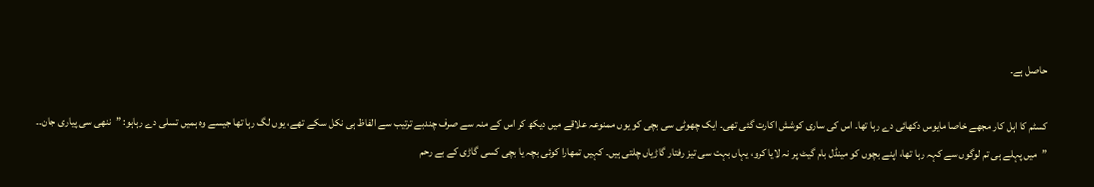حاصل ہے۔

کسٹم کا اہل کار مجھے خاصا مایوس دکھائی دے رہا تھا۔ اس کی ساری کوشش اکارت گئی تھی۔ ایک چھوٹی سی بچی کو یوں ممنوعہ علاقے میں دیکھ کر اس کے منہ سے صرف چندبے ترتیب سے الفاظ ہی نکل سکے تھے، یوں لگ رہا تھا جیسے وہ ہمیں تسلی دے رہاہو: ”ننھی سی پیاری جان۔۔
”میں پہلے ہی تم لوگوں سے کہہ رہا تھا، اپنے بچوں کو مینڈل بام گیٹ پر نہ لایا کرو، یہاں بہت سی تیز رفتار گاڑیاں چلتی ہیں۔ کہیں تمھارا کوئی بچہ یا بچی کسی گاڑی کے بے رحم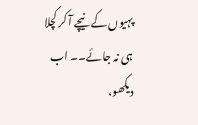پہیوں کے نیچے آ کر کچلا ہی نہ جائے۔۔ اب دیکھو،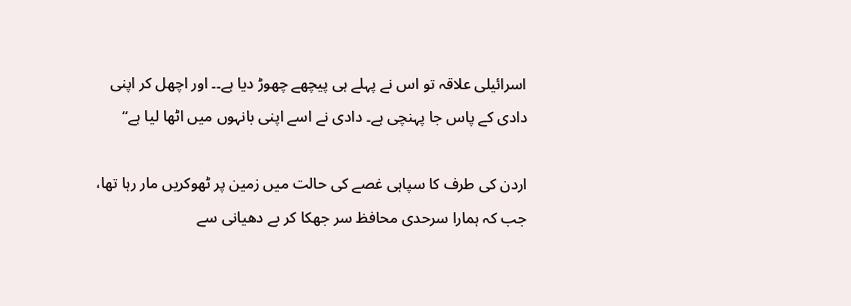اسرائیلی علاقہ تو اس نے پہلے ہی پیچھے چھوڑ دیا ہے۔۔ اور اچھل کر اپنی دادی کے پاس جا پہنچی ہے۔ دادی نے اسے اپنی بانہوں میں اٹھا لیا ہے“

اردن کی طرف کا سپاہی غصے کی حالت میں زمین پر ٹھوکریں مار رہا تھا، جب کہ ہمارا سرحدی محافظ سر جھکا کر بے دھیانی سے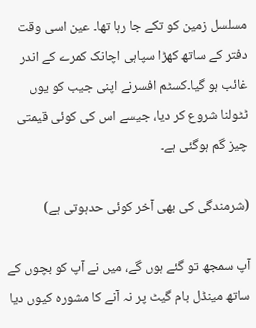مسلسل زمین کو تکے جا رہا تھا۔ عین اسی وقت دفتر کے ساتھ کھڑا سپاہی اچانک کمرے کے اندر غائب ہو گیا۔کسٹم افسرنے اپنی جیب کو یوں ٹٹولنا شروع کر دیا، جیسے اس کی کوئی قیمتی چیز گم ہوگئی ہے۔

(شرمندگی کی بھی آخر کوئی حدہوتی ہے)

آپ سمجھ تو گئے ہوں گے، میں نے آپ کو بچوں کے ساتھ مینڈل بام گیٹ پر نہ آنے کا مشورہ کیوں دیا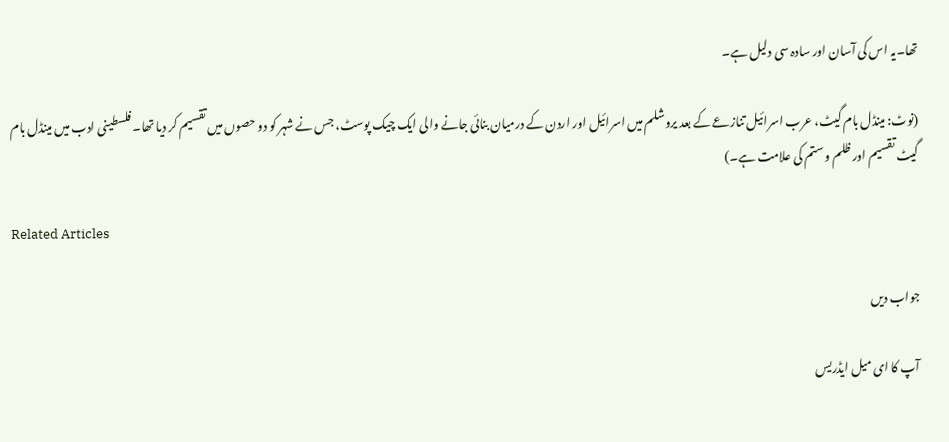تھا۔یہ اس کی آسان اور سادہ سی دلیل ہے۔

(نوٹ: مینڈل بام گیٹ، عرب اسرائیل تنازعے کے بعد یروشلم میں اسرائیل اور اردن کے درمیان بنائی جانے والی ایک چیک پوسٹ، جس نے شہر کو دو حصوں میں تقسیم کر دیا تھا۔ فلسطینی ادب میں مینڈل بام گیٹ تقسیم اور ظلم و ستم کی علامت ہے۔)

Related Articles

جواب دیں

آپ کا ای میل ایڈریس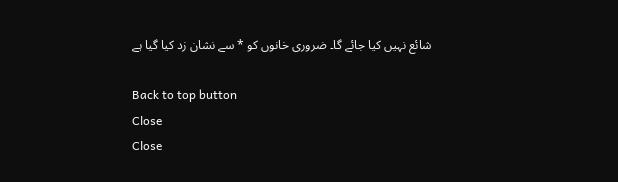شائع نہیں کیا جائے گا۔ ضروری خانوں کو * سے نشان زد کیا گیا ہے

Back to top button
Close
Close